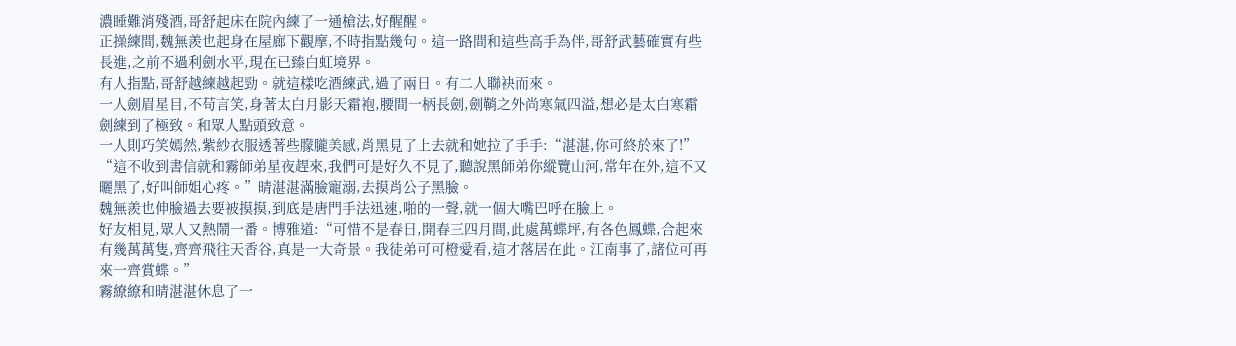濃睡難消殘酒,哥舒起床在院內練了一通槍法,好醒醒。
正操練間,魏無羨也起身在屋廊下觀摩,不時指點幾句。這一路間和這些高手為伴,哥舒武藝確實有些長進,之前不過利劍水平,現在已臻白虹境界。
有人指點,哥舒越練越起勁。就這樣吃酒練武,過了兩日。有二人聯袂而來。
一人劍眉星目,不苟言笑,身著太白月影天霜袍,腰間一柄長劍,劍鞘之外尚寒氣四溢,想必是太白寒霜劍練到了極致。和眾人點頭致意。
一人則巧笑嫣然,紫紗衣服透著些朦朧美感,肖黑見了上去就和她拉了手手:“湛湛,你可終於來了!”
“這不收到書信就和霧師弟星夜趕來,我們可是好久不見了,聽說黑師弟你縱覽山河,常年在外,這不又曬黑了,好叫師姐心疼。”晴湛湛滿臉寵溺,去摸肖公子黑臉。
魏無羨也伸臉過去要被摸摸,到底是唐門手法迅速,啪的一聲,就一個大嘴巴呼在臉上。
好友相見,眾人又熱鬧一番。博雅道:“可惜不是春日,開春三四月間,此處萬蝶坪,有各色鳳蝶,合起來有幾萬萬隻,齊齊飛往天香谷,真是一大奇景。我徒弟可可橙愛看,這才落居在此。江南事了,諸位可再來一齊賞蝶。”
霧繚繚和晴湛湛休息了一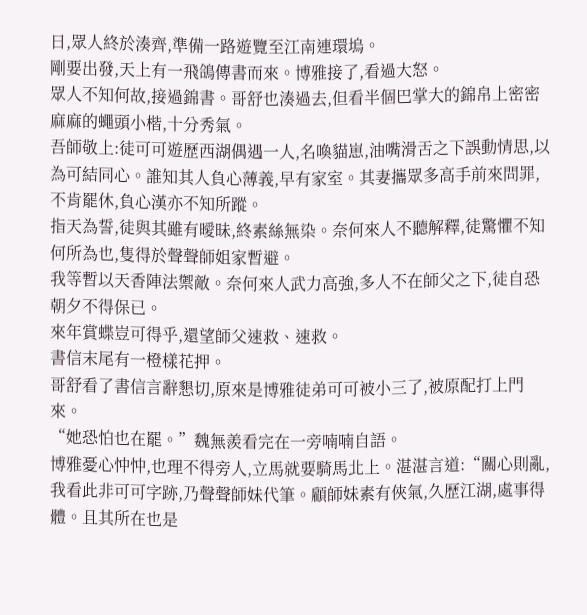日,眾人終於湊齊,準備一路遊覽至江南連環塢。
剛要出發,天上有一飛鴿傳書而來。博雅接了,看過大怒。
眾人不知何故,接過錦書。哥舒也湊過去,但看半個巴掌大的錦帛上密密麻麻的蠅頭小楷,十分秀氣。
吾師敬上:徒可可遊歷西湖偶遇一人,名喚貓崽,油嘴滑舌之下誤動情思,以為可結同心。誰知其人負心薄義,早有家室。其妻攜眾多高手前來問罪,不肯罷休,負心漢亦不知所蹤。
指天為誓,徒與其雖有曖昧,終素絲無染。奈何來人不聽解釋,徒驚懼不知何所為也,隻得於聲聲師姐家暫避。
我等暫以天香陣法禦敵。奈何來人武力高強,多人不在師父之下,徒自恐朝夕不得保已。
來年賞蝶豈可得乎,還望師父速救、速救。
書信末尾有一橙樣花押。
哥舒看了書信言辭懇切,原來是博雅徒弟可可被小三了,被原配打上門來。
“她恐怕也在罷。”魏無羨看完在一旁喃喃自語。
博雅憂心忡忡,也理不得旁人,立馬就要騎馬北上。湛湛言道:“關心則亂,我看此非可可字跡,乃聲聲師妹代筆。顧師妹素有俠氣,久歷江湖,處事得體。且其所在也是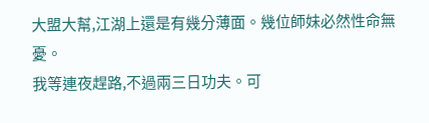大盟大幫,江湖上還是有幾分薄面。幾位師妹必然性命無憂。
我等連夜趕路,不過兩三日功夫。可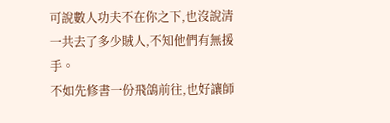可說數人功夫不在你之下,也沒說清一共去了多少賊人,不知他們有無援手。
不如先修書一份飛鴿前往,也好讓師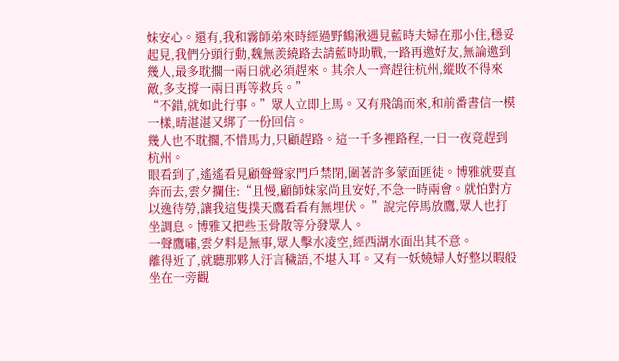妹安心。還有,我和霧師弟來時經過野鶴湫遇見藍時夫婦在那小住,穩妥起見,我們分頭行動,魏無羨繞路去請藍時助戰,一路再邀好友,無論邀到幾人,最多耽擱一兩日就必須趕來。其余人一齊趕往杭州,縱敗不得來敵,多支撐一兩日再等救兵。”
“不錯,就如此行事。”眾人立即上馬。又有飛鴿而來,和前番書信一模一樣,晴湛湛又綁了一份回信。
幾人也不耽擱,不惜馬力,只顧趕路。這一千多裡路程,一日一夜竟趕到杭州。
眼看到了,遙遙看見顧聲聲家門戶禁閉,圍著許多蒙面匪徒。博雅就要直奔而去,雲夕攔住:“且慢,顧師妹家尚且安好,不急一時兩會。就怕對方以逸待勞,讓我這隻撲天鷹看看有無埋伏。 ”說完停馬放鷹,眾人也打坐調息。博雅又把些玉骨散等分發眾人。
一聲鷹嘯,雲夕料是無事,眾人擊水凌空,經西湖水面出其不意。
離得近了,就聽那夥人汙言穢語,不堪入耳。又有一妖嬈婦人好整以暇般坐在一旁觀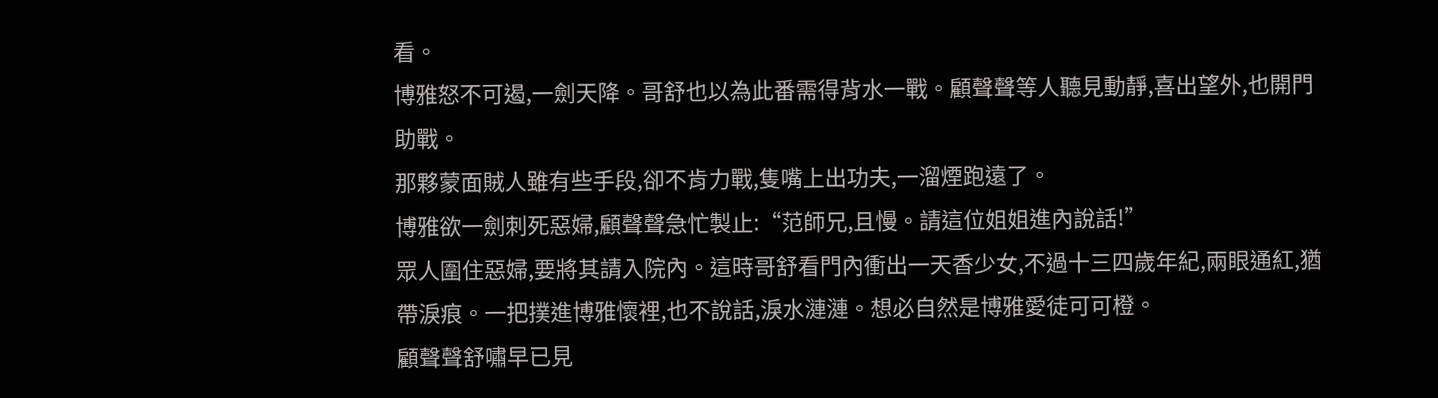看。
博雅怒不可遏,一劍天降。哥舒也以為此番需得背水一戰。顧聲聲等人聽見動靜,喜出望外,也開門助戰。
那夥蒙面賊人雖有些手段,卻不肯力戰,隻嘴上出功夫,一溜煙跑遠了。
博雅欲一劍刺死惡婦,顧聲聲急忙製止:“范師兄,且慢。請這位姐姐進內說話!”
眾人圍住惡婦,要將其請入院內。這時哥舒看門內衝出一天香少女,不過十三四歲年紀,兩眼通紅,猶帶淚痕。一把撲進博雅懷裡,也不說話,淚水漣漣。想必自然是博雅愛徒可可橙。
顧聲聲舒嘯早已見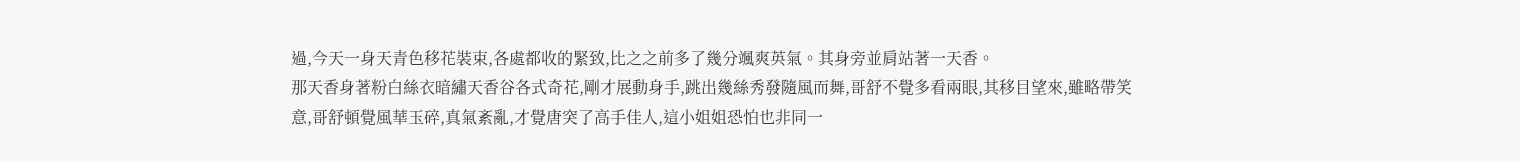過,今天一身天青色移花裝束,各處都收的緊致,比之之前多了幾分颯爽英氣。其身旁並肩站著一天香。
那天香身著粉白絲衣暗繡天香谷各式奇花,剛才展動身手,跳出幾絲秀發隨風而舞,哥舒不覺多看兩眼,其移目望來,雖略帶笑意,哥舒頓覺風華玉碎,真氣紊亂,才覺唐突了高手佳人,這小姐姐恐怕也非同一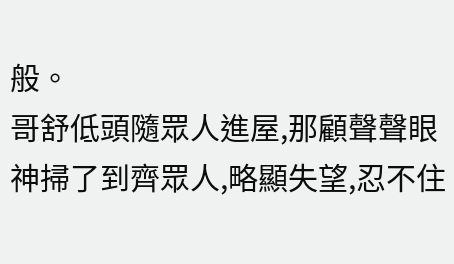般。
哥舒低頭隨眾人進屋,那顧聲聲眼神掃了到齊眾人,略顯失望,忍不住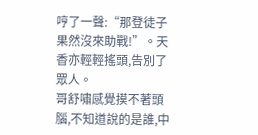哼了一聲:“那登徒子果然沒來助戰!”。天香亦輕輕搖頭,告別了眾人。
哥舒嘯感覺摸不著頭腦,不知道說的是誰,中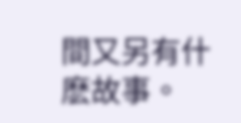間又另有什麽故事。